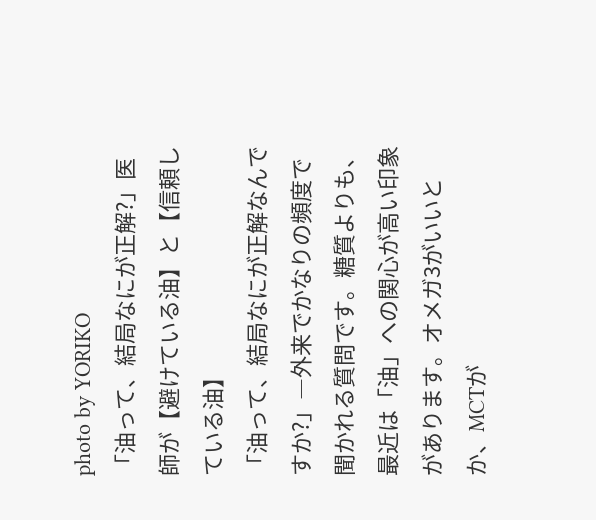photo by YORIKO
「油って、結局なにが正解?」医師が【避けている油】と【信頼している油】
「油って、結局なにが正解なんですか?」―外来でかなりの頻度で聞かれる質問です。糖質よりも、最近は「油」への関心が高い印象があります。オメガ3がいいとか、MCTが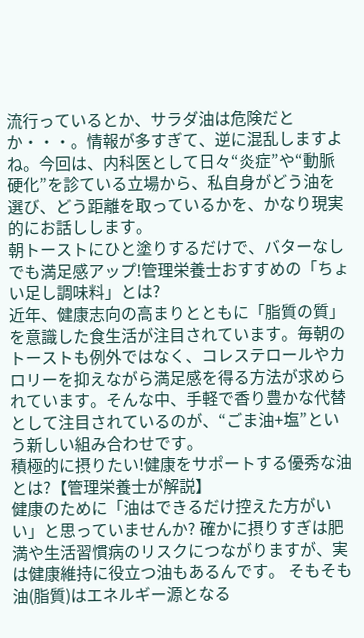流行っているとか、サラダ油は危険だとか・・・。情報が多すぎて、逆に混乱しますよね。今回は、内科医として日々“炎症”や“動脈硬化”を診ている立場から、私自身がどう油を選び、どう距離を取っているかを、かなり現実的にお話しします。
朝トーストにひと塗りするだけで、バターなしでも満足感アップ!管理栄養士おすすめの「ちょい足し調味料」とは?
近年、健康志向の高まりとともに「脂質の質」を意識した食生活が注目されています。毎朝のトーストも例外ではなく、コレステロールやカロリーを抑えながら満足感を得る方法が求められています。そんな中、手軽で香り豊かな代替として注目されているのが、“ごま油+塩”という新しい組み合わせです。
積極的に摂りたい!健康をサポートする優秀な油とは?【管理栄養士が解説】
健康のために「油はできるだけ控えた方がいい」と思っていませんか? 確かに摂りすぎは肥満や生活習慣病のリスクにつながりますが、実は健康維持に役立つ油もあるんです。 そもそも油(脂質)はエネルギー源となる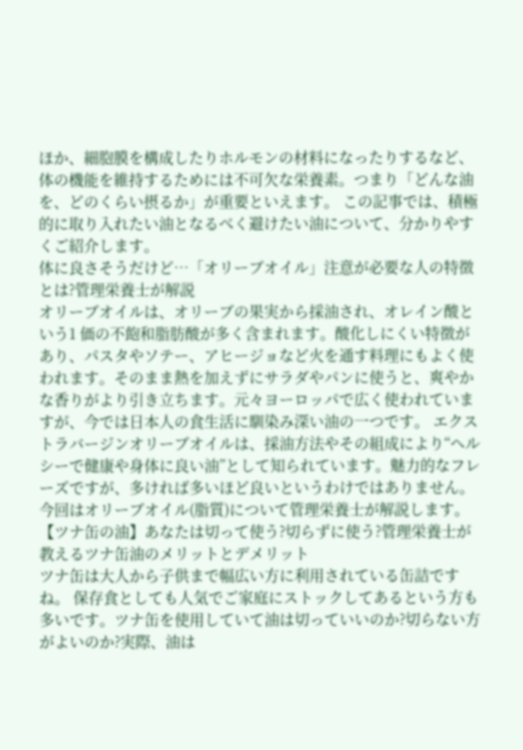ほか、細胞膜を構成したりホルモンの材料になったりするなど、体の機能を維持するためには不可欠な栄養素。つまり「どんな油を、どのくらい摂るか」が重要といえます。 この記事では、積極的に取り入れたい油となるべく避けたい油について、分かりやすくご紹介します。
体に良さそうだけど…「オリーブオイル」注意が必要な人の特徴とは?管理栄養士が解説
オリーブオイルは、オリーブの果実から採油され、オレイン酸という1 価の不飽和脂肪酸が多く含まれます。酸化しにくい特徴があり、パスタやソテー、アヒージョなど火を通す料理にもよく使われます。そのまま熱を加えずにサラダやパンに使うと、爽やかな香りがより引き立ちます。元々ヨーロッパで広く使われていますが、今では日本人の食生活に馴染み深い油の一つです。 エクストラバージンオリーブオイルは、採油方法やその組成により“ヘルシーで健康や身体に良い油”として知られています。魅力的なフレーズですが、多ければ多いほど良いというわけではありません。今回はオリーブオイル(脂質)について管理栄養士が解説します。
【ツナ缶の油】あなたは切って使う?切らずに使う?管理栄養士が教えるツナ缶油のメリットとデメリット
ツナ缶は大人から子供まで幅広い方に利用されている缶詰ですね。 保存食としても人気でご家庭にストックしてあるという方も多いです。ツナ缶を使用していて油は切っていいのか?切らない方がよいのか?実際、油は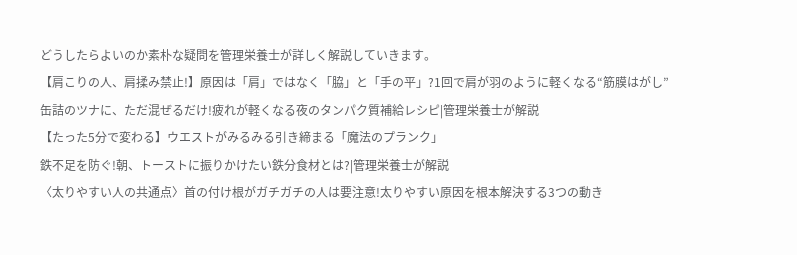どうしたらよいのか素朴な疑問を管理栄養士が詳しく解説していきます。
【肩こりの人、肩揉み禁止!】原因は「肩」ではなく「脇」と「手の平」?1回で肩が羽のように軽くなる“筋膜はがし”
缶詰のツナに、ただ混ぜるだけ!疲れが軽くなる夜のタンパク質補給レシピ|管理栄養士が解説
【たった5分で変わる】ウエストがみるみる引き締まる「魔法のプランク」
鉄不足を防ぐ!朝、トーストに振りかけたい鉄分食材とは?|管理栄養士が解説
〈太りやすい人の共通点〉首の付け根がガチガチの人は要注意!太りやすい原因を根本解決する3つの動き